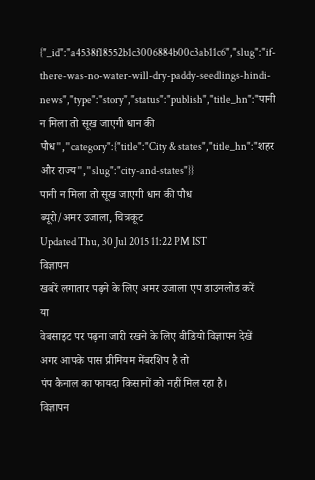{"_id":"a4538f18552b1c3006884b00c3ab11c6","slug":"if-there-was-no-water-will-dry-paddy-seedlings-hindi-news","type":"story","status":"publish","title_hn":"पानी न मिला तो सूख जाएगी धान की पौध","category":{"title":"City & states","title_hn":"शहर और राज्य","slug":"city-and-states"}}
पानी न मिला तो सूख जाएगी धान की पौध
ब्यूरो/अमर उजाला, चित्रकूट
Updated Thu, 30 Jul 2015 11:22 PM IST
विज्ञापन
खबरें लगातार पढ़ने के लिए अमर उजाला एप डाउनलोड करें
या
वेबसाइट पर पढ़ना जारी रखने के लिए वीडियो विज्ञापन देखें
अगर आपके पास प्रीमियम मेंबरशिप है तो
पंप कैनाल का फायदा किसानों को नहीं मिल रहा है।
विज्ञापन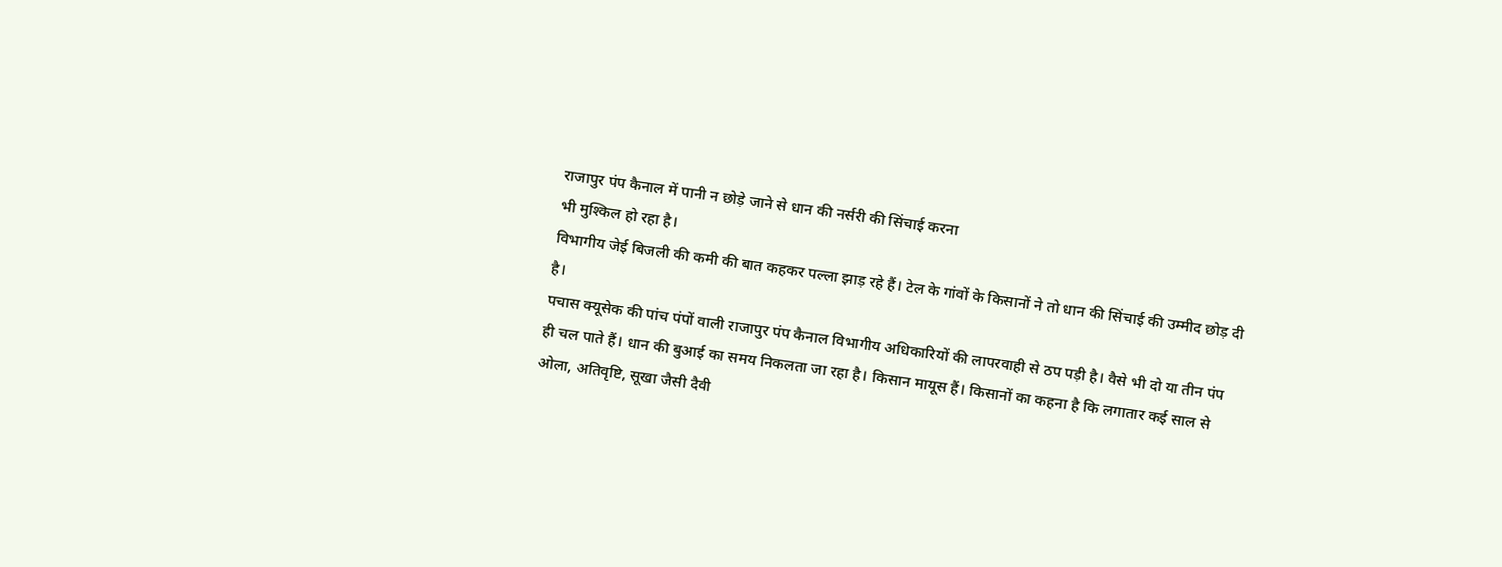राजापुर पंप कैनाल में पानी न छोड़े जाने से धान की नर्सरी की सिंचाई करना
भी मुश्किल हो रहा है।
विभागीय जेई बिजली की कमी की बात कहकर पल्ला झाड़ रहे हैं। टेल के गांवों के किसानों ने तो धान की सिंचाई की उम्मीद छोड़ दी है।
पचास क्यूसेक की पांच पंपों वाली राजापुर पंप कैनाल विभागीय अधिकारियों की लापरवाही से ठप पड़ी है। वैसे भी दो या तीन पंप ही चल पाते हैं। धान की बुआई का समय निकलता जा रहा है। किसान मायूस हैं। किसानों का कहना है कि लगातार कई साल से ओला, अतिवृष्टि, सूखा जैसी दैवी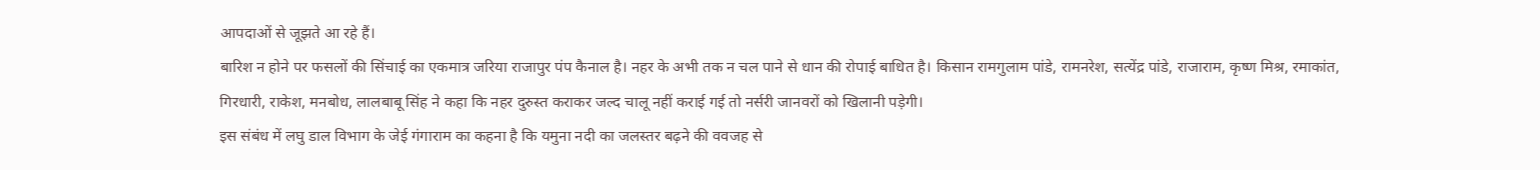आपदाओं से जूझते आ रहे हैं।
बारिश न होने पर फसलों की सिंचाई का एकमात्र जरिया राजापुर पंप कैनाल है। नहर के अभी तक न चल पाने से धान की रोपाई बाधित है। किसान रामगुलाम पांडे, रामनरेश, सत्येंद्र पांडे, राजाराम, कृष्ण मिश्र, रमाकांत, गिरधारी, राकेश, मनबोध, लालबाबू सिंह ने कहा कि नहर दुरुस्त कराकर जल्द चालू नहीं कराई गई तो नर्सरी जानवरों को खिलानी पड़ेगी।
इस संबंध में लघु डाल विभाग के जेई गंगाराम का कहना है कि यमुना नदी का जलस्तर बढ़ने की ववजह से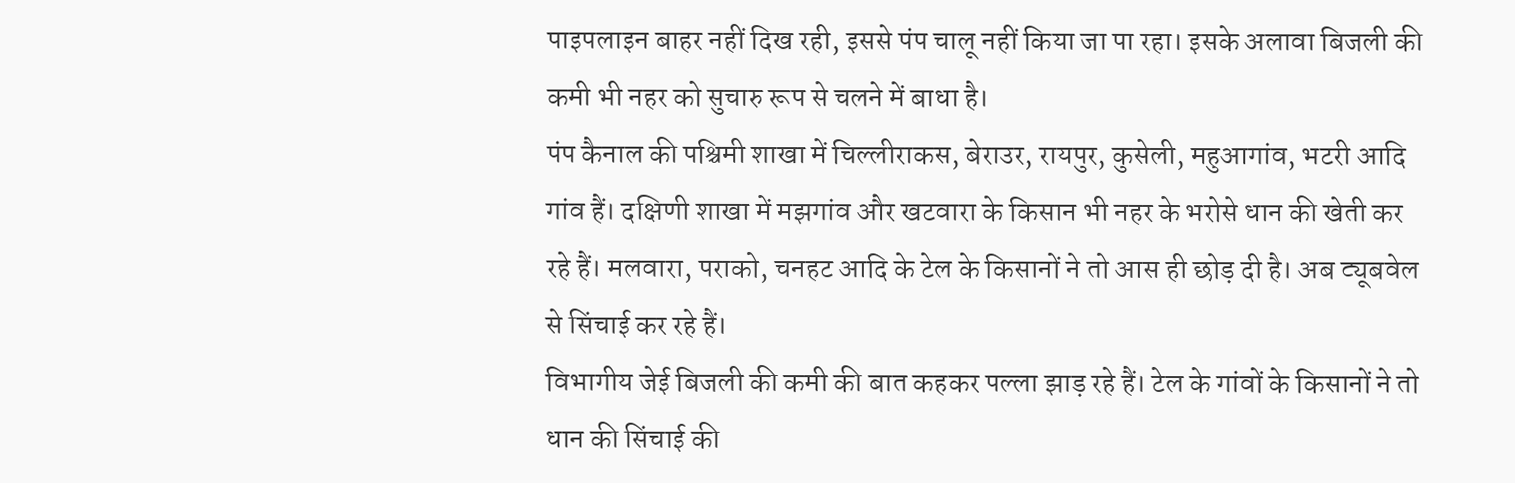पाइपलाइन बाहर नहीं दिख रही, इससे पंप चालू नहीं किया जा पा रहा। इसके अलावा बिजली की कमी भी नहर को सुचारु रूप से चलने में बाधा है।
पंप कैनाल की पश्चिमी शाखा में चिल्लीराकस, बेराउर, रायपुर, कुसेली, महुआगांव, भटरी आदि गांव हैं। दक्षिणी शाखा में मझगांव और खटवारा के किसान भी नहर के भरोसे धान की खेती कर रहे हैं। मलवारा, पराको, चनहट आदि के टेल के किसानों ने तो आस ही छोड़ दी है। अब ट्यूबवेल से सिंचाई कर रहे हैं।
विभागीय जेई बिजली की कमी की बात कहकर पल्ला झाड़ रहे हैं। टेल के गांवों के किसानों ने तो धान की सिंचाई की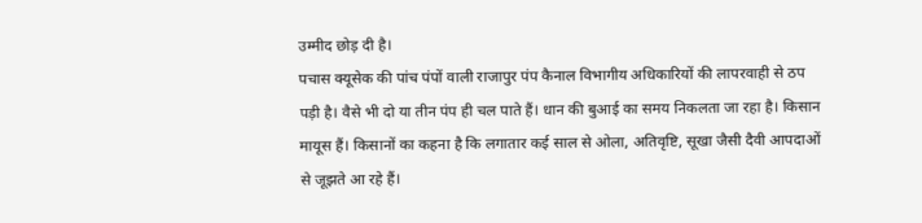उम्मीद छोड़ दी है।
पचास क्यूसेक की पांच पंपों वाली राजापुर पंप कैनाल विभागीय अधिकारियों की लापरवाही से ठप पड़ी है। वैसे भी दो या तीन पंप ही चल पाते हैं। धान की बुआई का समय निकलता जा रहा है। किसान मायूस हैं। किसानों का कहना है कि लगातार कई साल से ओला, अतिवृष्टि, सूखा जैसी दैवी आपदाओं से जूझते आ रहे हैं।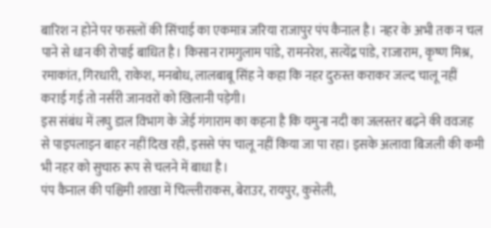बारिश न होने पर फसलों की सिंचाई का एकमात्र जरिया राजापुर पंप कैनाल है। नहर के अभी तक न चल पाने से धान की रोपाई बाधित है। किसान रामगुलाम पांडे, रामनरेश, सत्येंद्र पांडे, राजाराम, कृष्ण मिश्र, रमाकांत, गिरधारी, राकेश, मनबोध, लालबाबू सिंह ने कहा कि नहर दुरुस्त कराकर जल्द चालू नहीं कराई गई तो नर्सरी जानवरों को खिलानी पड़ेगी।
इस संबंध में लघु डाल विभाग के जेई गंगाराम का कहना है कि यमुना नदी का जलस्तर बढ़ने की ववजह से पाइपलाइन बाहर नहीं दिख रही, इससे पंप चालू नहीं किया जा पा रहा। इसके अलावा बिजली की कमी भी नहर को सुचारु रूप से चलने में बाधा है।
पंप कैनाल की पश्चिमी शाखा में चिल्लीराकस, बेराउर, रायपुर, कुसेली,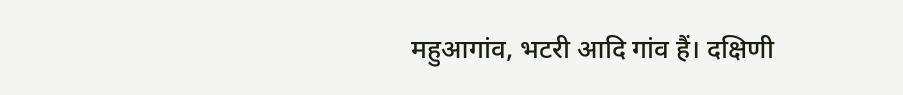महुआगांव, भटरी आदि गांव हैं। दक्षिणी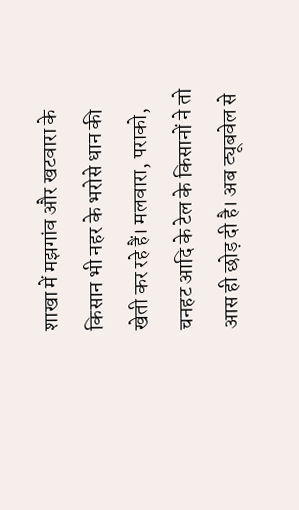शाखा में मझगांव और खटवारा के किसान भी नहर के भरोसे धान की खेती कर रहे हैं। मलवारा, पराको, चनहट आदि के टेल के किसानों ने तो आस ही छोड़ दी है। अब ट्यूबवेल से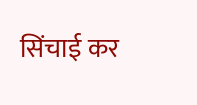सिंचाई कर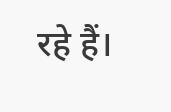रहे हैं।